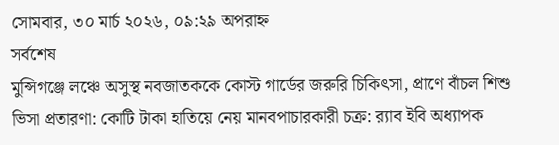সোমবার, ৩০ মার্চ ২০২৬, ০৯:২৯ অপরাহ্ন
সর্বশেষ
মুন্সিগঞ্জে লঞ্চে অসুস্থ নবজাতককে কোস্ট গার্ডের জরুরি চিকিৎসা, প্রাণে বাঁচল শিশু ভিসা প্রতারণা: কোটি টাকা হাতিয়ে নেয় মানবপাচারকারী চক্র: র‌্যাব ইবি অধ্যাপক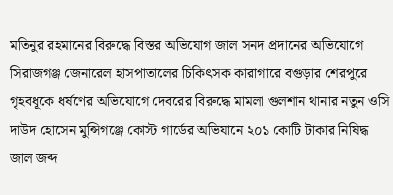মতিনুর রহমানের বিরুদ্ধে বিস্তর অভিযোগ জাল সনদ প্রদানের অভিযোগে সিরাজগঞ্জ জেনারেল হাসপাতালের চিকিৎসক কারাগারে বগুড়ার শেরপুরে গৃহবধূকে ধর্ষণের অভিযোগে দেবরের বিরুদ্ধে মামলা গুলশান থানার নতুন ওসি দাউদ হোসেন মুন্সিগঞ্জে কোস্ট গার্ডের অভিযানে ২০১ কোটি টাকার নিষিদ্ধ জাল জব্দ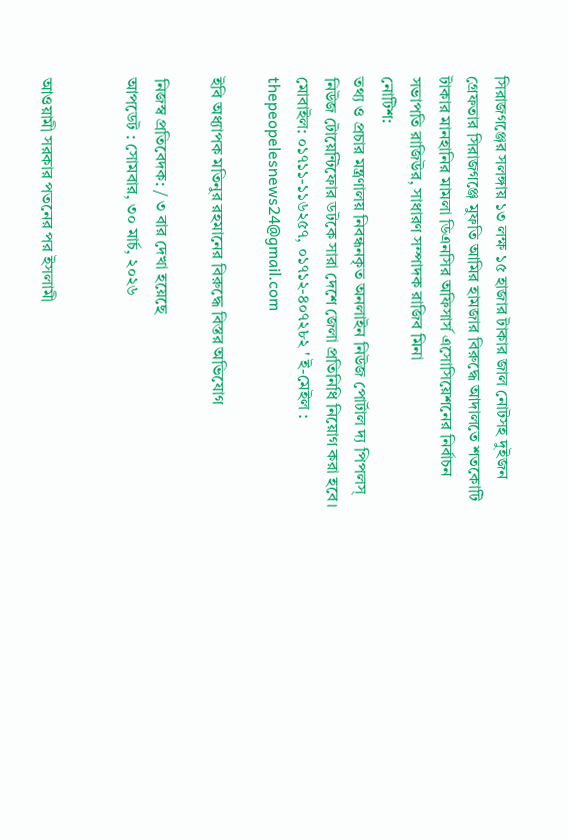সিরাজগঞ্জের সলঙ্গায় ১৩ লক্ষ ১৫ হাজার টাকার জাল নোটসহ দুইজন গ্রেফতার সিরাজগঞ্জে মুফতি আমির হামজার বিরুদ্ধে আদালতে শতকোটি টাকার মানহানির মামলা ডিএনসির অফিসার্স এসোসিয়েশনের নির্বাচন সভাপতি রাজিউর, সাধারণ সম্পাদক রাজিব মিনা
নোটিশ:
তথ্য ও প্রচার মন্ত্রণালয় নিবন্ধনকৃত অনলাইন নিউজ পোর্টাল দ্য পিপলস্ নিউজ টোয়েন্টিফোর ডটকে সারা দেশে জেলা প্রতিনিধি নিয়োগ করা হবে। মোবাইল: ০১৭১১-১১৬২৫৭, ০১৭১২-৪০৭২৮২ ' ই-মেইল : thepeopelesnews24@gmail.com

ইবি অধ্যাপক মতিনুর রহমানের বিরুদ্ধে বিস্তর অভিযোগ

নিজস্ব প্রতিবেদক: / ৩ বার দেখা হয়েছে
আপডেট : সোমবার, ৩০ মার্চ, ২০২৬


আওয়ামী সরকার পতনের পর ইসলামী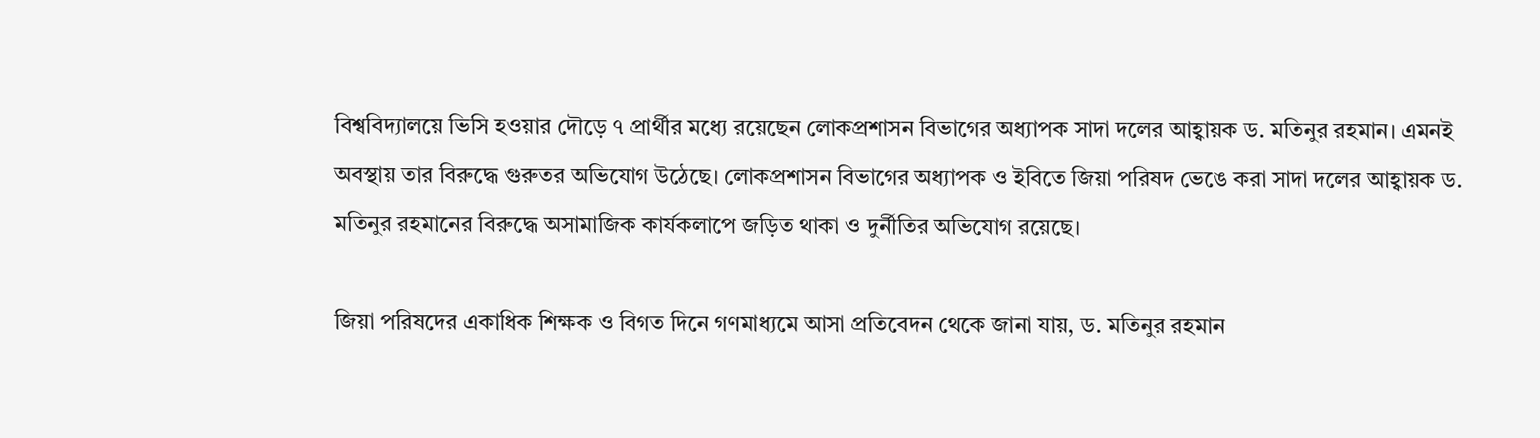বিশ্ববিদ্যালয়ে ভিসি হওয়ার দৌড়ে ৭ প্রার্থীর মধ্যে রয়েছেন লোকপ্রশাসন বিভাগের অধ্যাপক সাদা দলের আহ্বায়ক ড. মতিনুর রহমান। এমনই অবস্থায় তার বিরুদ্ধে গুরুতর অভিযোগ উঠেছে। লোকপ্রশাসন বিভাগের অধ্যাপক ও ইবিতে জিয়া পরিষদ ভেঙে করা সাদা দলের আহ্বায়ক ড. মতিনুর রহমানের বিরুদ্ধে অসামাজিক কার্যকলাপে জড়িত থাকা ও দুর্নীতির অভিযোগ রয়েছে।

জিয়া পরিষদের একাধিক শিক্ষক ও বিগত দিনে গণমাধ্যমে আসা প্রতিবেদন থেকে জানা যায়, ড. মতিনুর রহমান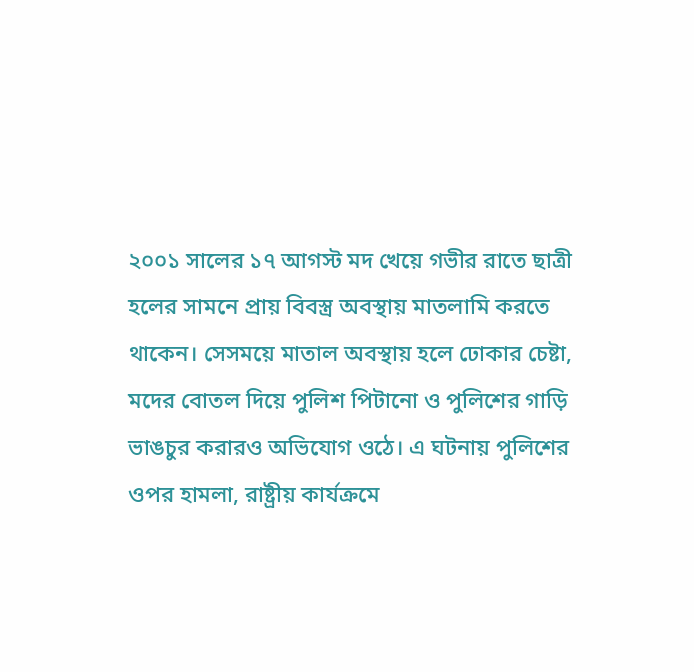২০০১ সালের ১৭ আগস্ট মদ খেয়ে গভীর রাতে ছাত্রী হলের সামনে প্রায় বিবস্ত্র অবস্থায় মাতলামি করতে থাকেন। সেসময়ে মাতাল অবস্থায় হলে ঢোকার চেষ্টা, মদের বোতল দিয়ে পুলিশ পিটানো ও পুলিশের গাড়ি ভাঙচুর করারও অভিযোগ ওঠে। এ ঘটনায় পুলিশের ওপর হামলা, রাষ্ট্রীয় কার্যক্রমে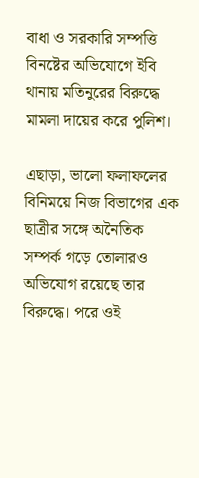বাধা ও সরকারি সম্পত্তি বিনষ্টের অভিযোগে ইবি থানায় মতিনুরের বিরুদ্ধে মামলা দায়ের করে পুলিশ।

এছাড়া, ভালো ফলাফলের বিনিময়ে নিজ বিভাগের এক ছাত্রীর সঙ্গে অনৈতিক সম্পর্ক গড়ে তোলারও অভিযোগ রয়েছে তার বিরুদ্ধে। পরে ওই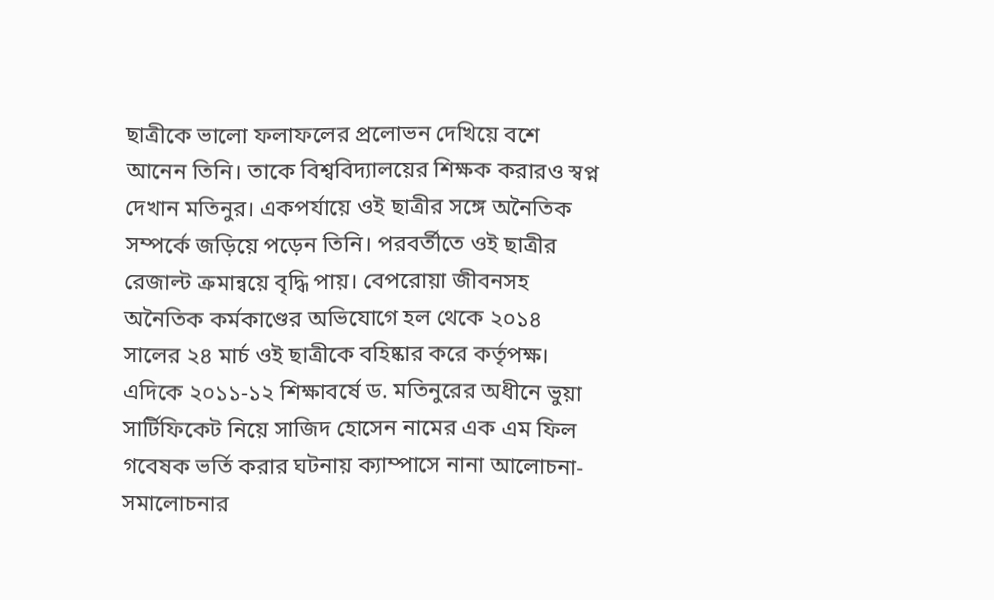ছাত্রীকে ভালো ফলাফলের প্রলোভন দেখিয়ে বশে আনেন তিনি। তাকে বিশ্ববিদ্যালয়ের শিক্ষক করারও স্বপ্ন দেখান মতিনুর। একপর্যায়ে ওই ছাত্রীর সঙ্গে অনৈতিক সম্পর্কে জড়িয়ে পড়েন তিনি। পরবর্তীতে ওই ছাত্রীর রেজাল্ট ক্রমান্বয়ে বৃদ্ধি পায়। বেপরোয়া জীবনসহ অনৈতিক কর্মকাণ্ডের অভিযোগে হল থেকে ২০১৪ সালের ২৪ মার্চ ওই ছাত্রীকে বহিষ্কার করে কর্তৃপক্ষ। এদিকে ২০১১-১২ শিক্ষাবর্ষে ড. মতিনুরের অধীনে ভুয়া সার্টিফিকেট নিয়ে সাজিদ হোসেন নামের এক এম ফিল গবেষক ভর্তি করার ঘটনায় ক্যাম্পাসে নানা আলোচনা-সমালোচনার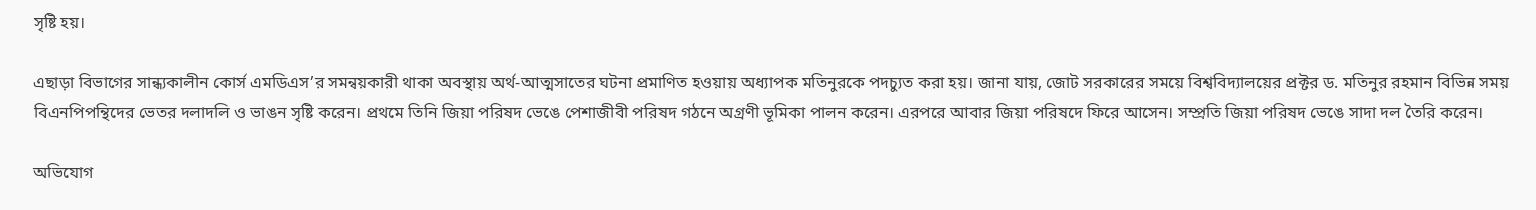সৃষ্টি হয়।

এছাড়া বিভাগের সান্ধ্যকালীন কোর্স এমডিএস’র সমন্বয়কারী থাকা অবস্থায় অর্থ-আত্মসাতের ঘটনা প্রমাণিত হওয়ায় অধ্যাপক মতিনুরকে পদচ্যুত করা হয়। জানা যায়, জোট সরকারের সময়ে বিশ্ববিদ্যালয়ের প্রক্টর ড. মতিনুর রহমান বিভিন্ন সময় বিএনপিপন্থিদের ভেতর দলাদলি ও ভাঙন সৃষ্টি করেন। প্রথমে তিনি জিয়া পরিষদ ভেঙে পেশাজীবী পরিষদ গঠনে অগ্রণী ভূমিকা পালন করেন। এরপরে আবার জিয়া পরিষদে ফিরে আসেন। সম্প্রতি জিয়া পরিষদ ভেঙে সাদা দল তৈরি করেন।

অভিযোগ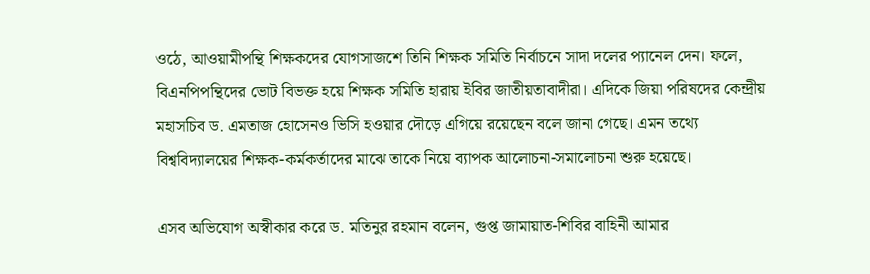ওঠে, আওয়ামীপন্থি শিক্ষকদের যোগসাজশে তিনি শিক্ষক সমিতি নির্বাচনে সাদা দলের প্যানেল দেন। ফলে, বিএনপিপন্থিদের ভোট বিভক্ত হয়ে শিক্ষক সমিতি হারায় ইবির জাতীয়তাবাদীরা। এদিকে জিয়া পরিষদের কেন্দ্রীয় মহাসচিব ড. এমতাজ হোসেনও ভিসি হওয়ার দৌড়ে এগিয়ে রয়েছেন বলে জানা গেছে। এমন তথ্যে বিশ্ববিদ্যালয়ের শিক্ষক-কর্মকর্তাদের মাঝে তাকে নিয়ে ব্যাপক আলোচনা-সমালোচনা শুরু হয়েছে।

এসব অভিযোগ অস্বীকার করে ড. মতিনুর রহমান বলেন, গুপ্ত জামায়াত-শিবির বাহিনী আমার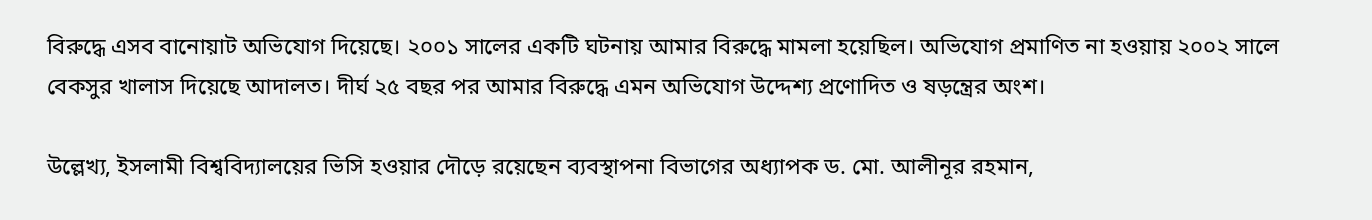বিরুদ্ধে এসব বানোয়াট অভিযোগ দিয়েছে। ২০০১ সালের একটি ঘটনায় আমার বিরুদ্ধে মামলা হয়েছিল। অভিযোগ প্রমাণিত না হওয়ায় ২০০২ সালে বেকসুর খালাস দিয়েছে আদালত। দীর্ঘ ২৫ বছর পর আমার বিরুদ্ধে এমন অভিযোগ উদ্দেশ্য প্রণোদিত ও ষড়ন্ত্রের অংশ।

উল্লেখ্য, ইসলামী বিশ্ববিদ্যালয়ের ভিসি হওয়ার দৌড়ে রয়েছেন ব্যবস্থাপনা বিভাগের অধ্যাপক ড. মো. আলীনূর রহমান,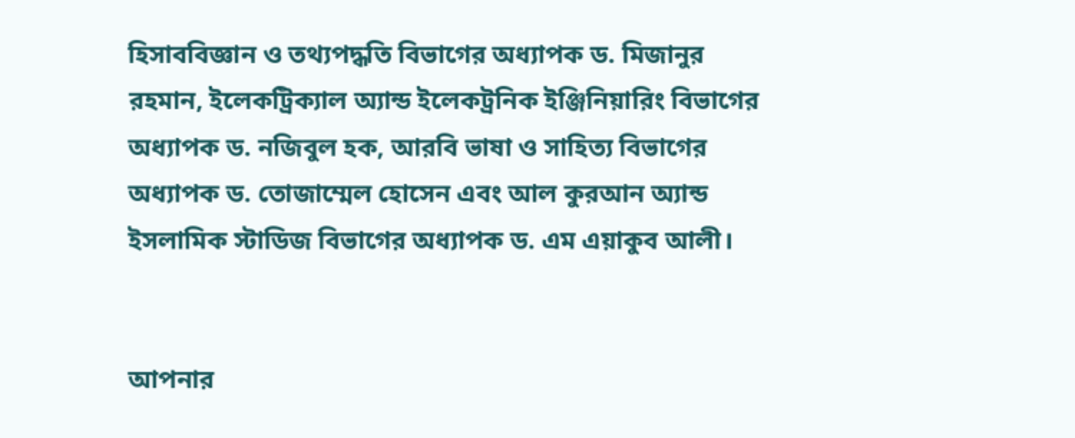হিসাববিজ্ঞান ও তথ্যপদ্ধতি বিভাগের অধ্যাপক ড. মিজানুর রহমান, ইলেকট্রিক্যাল অ্যান্ড ইলেকট্রনিক ইঞ্জিনিয়ারিং বিভাগের অধ্যাপক ড. নজিবুল হক, আরবি ভাষা ও সাহিত্য বিভাগের অধ্যাপক ড. তোজাম্মেল হোসেন এবং আল কুরআন অ্যান্ড ইসলামিক স্টাডিজ বিভাগের অধ্যাপক ড. এম এয়াকুব আলী।


আপনার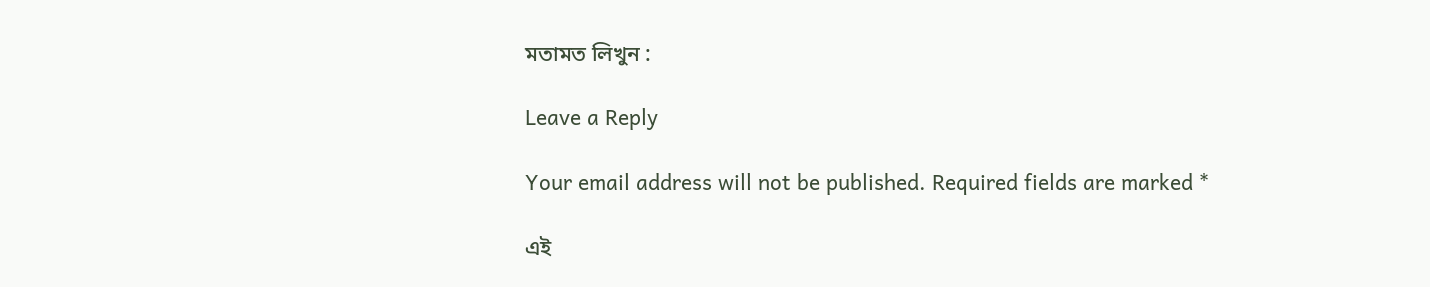মতামত লিখুন :

Leave a Reply

Your email address will not be published. Required fields are marked *

এই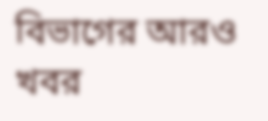বিভাগের আরও খবর